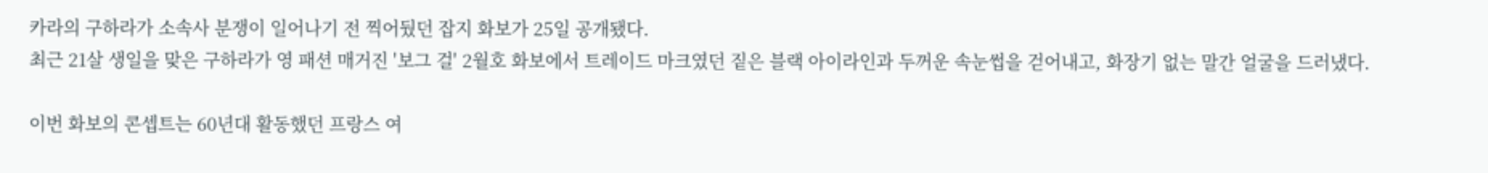카라의 구하라가 소속사 분쟁이 일어나기 전 찍어뒀던 잡지 화보가 25일 공개됐다.
최근 21살 생일을 맞은 구하라가 영 패션 매거진 '보그 걸' 2월호 화보에서 트레이드 마크였던 짙은 블랙 아이라인과 두꺼운 속눈썹을 걷어내고, 화장기 없는 말간 얼굴을 드러냈다.

이번 화보의 콘셉트는 60년대 활동했던 프랑스 여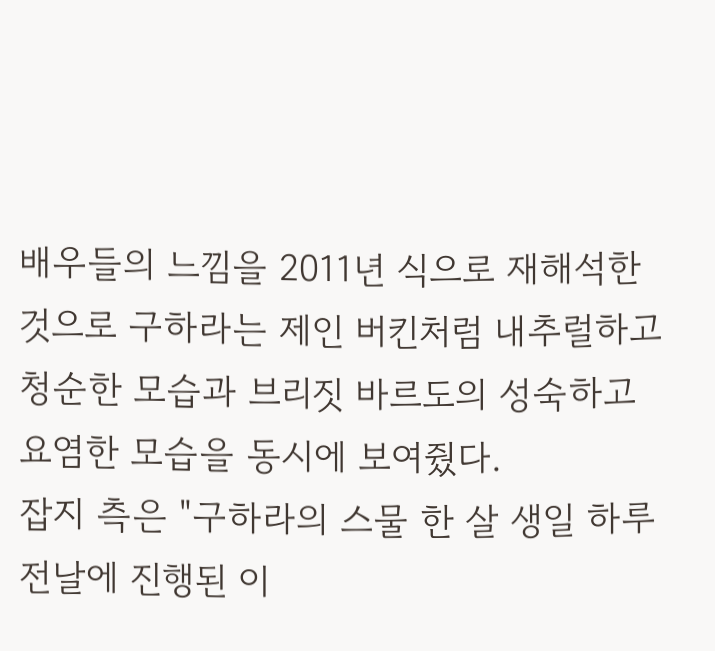배우들의 느낌을 2011년 식으로 재해석한 것으로 구하라는 제인 버킨처럼 내추럴하고 청순한 모습과 브리짓 바르도의 성숙하고 요염한 모습을 동시에 보여줬다.
잡지 측은 "구하라의 스물 한 살 생일 하루 전날에 진행된 이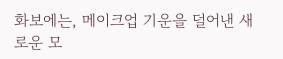화보에는, 메이크업 기운을 덜어낸 새로운 모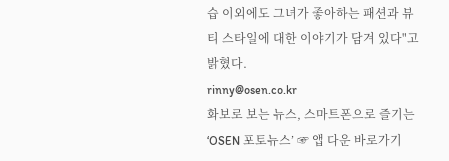습 이외에도 그녀가 좋아하는 패션과 뷰티 스타일에 대한 이야기가 담겨 있다"고 밝혔다.
rinny@osen.co.kr
화보로 보는 뉴스, 스마트폰으로 즐기는 ‘OSEN 포토뉴스’ ☞ 앱 다운 바로가기